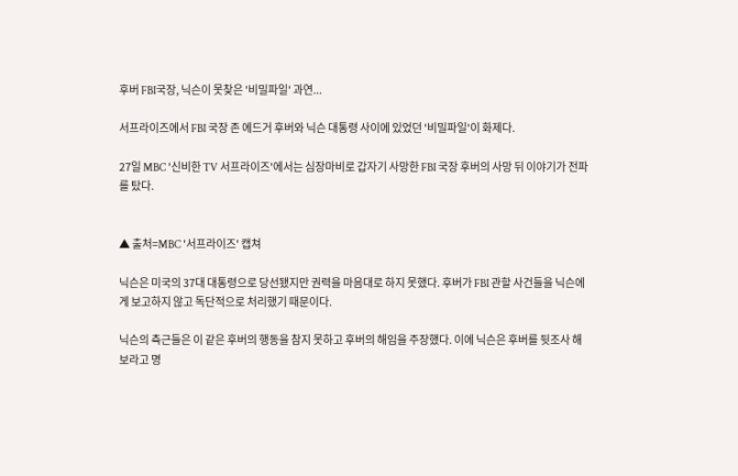후버 FBI국장, 닉슨이 못찾은 '비밀파일' 과연...

서프라이즈에서 FBI 국장 존 에드거 후버와 닉슨 대통령 사이에 있었던 '비밀파일'이 화제다.

27일 MBC '신비한 TV 서프라이즈'에서는 심장마비로 갑자기 사망한 FBI 국장 후버의 사망 뒤 이야기가 전파를 탔다.


▲ 출처=MBC '서프라이즈' 캡쳐

닉슨은 미국의 37대 대통령으로 당선됐지만 권력을 마음대로 하지 못했다. 후버가 FBI 관할 사건들을 닉슨에게 보고하지 않고 독단적으로 처리했기 때문이다.

닉슨의 측근들은 이 같은 후버의 행동을 참지 못하고 후버의 해임을 주장했다. 이에 닉슨은 후버를 뒷조사 해보라고 명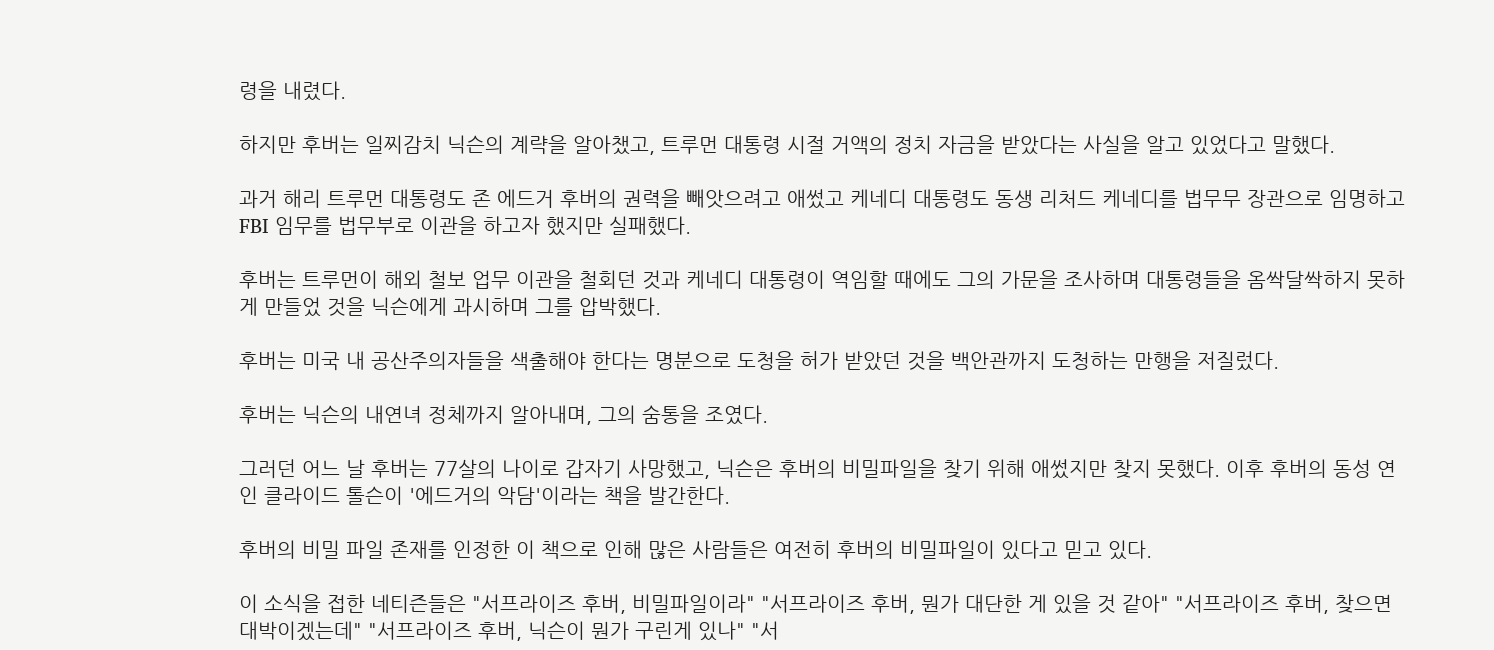령을 내렸다.

하지만 후버는 일찌감치 닉슨의 계략을 알아챘고, 트루먼 대통령 시절 거액의 정치 자금을 받았다는 사실을 알고 있었다고 말했다.

과거 해리 트루먼 대통령도 존 에드거 후버의 권력을 빼앗으려고 애썼고 케네디 대통령도 동생 리처드 케네디를 법무무 장관으로 임명하고 FBI 임무를 법무부로 이관을 하고자 했지만 실패했다.

후버는 트루먼이 해외 철보 업무 이관을 철회던 것과 케네디 대통령이 역임할 때에도 그의 가문을 조사하며 대통령들을 옴싹달싹하지 못하게 만들었 것을 닉슨에게 과시하며 그를 압박했다.

후버는 미국 내 공산주의자들을 색출해야 한다는 명분으로 도청을 허가 받았던 것을 백안관까지 도청하는 만행을 저질렀다.

후버는 닉슨의 내연녀 정체까지 알아내며, 그의 숨통을 조였다.

그러던 어느 날 후버는 77살의 나이로 갑자기 사망했고, 닉슨은 후버의 비밀파일을 찾기 위해 애썼지만 찾지 못했다. 이후 후버의 동성 연인 클라이드 톨슨이 '에드거의 악담'이라는 책을 발간한다.

후버의 비밀 파일 존재를 인정한 이 책으로 인해 많은 사람들은 여전히 후버의 비밀파일이 있다고 믿고 있다.

이 소식을 접한 네티즌들은 "서프라이즈 후버, 비밀파일이라" "서프라이즈 후버, 뭔가 대단한 게 있을 것 같아" "서프라이즈 후버, 찾으면 대박이겠는데" "서프라이즈 후버, 닉슨이 뭔가 구린게 있나" "서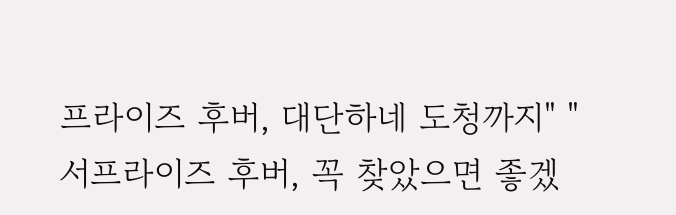프라이즈 후버, 대단하네 도청까지" "서프라이즈 후버, 꼭 찾았으면 좋겠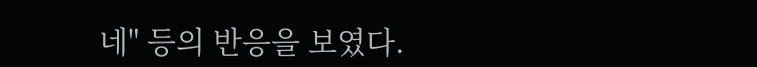네" 등의 반응을 보였다.